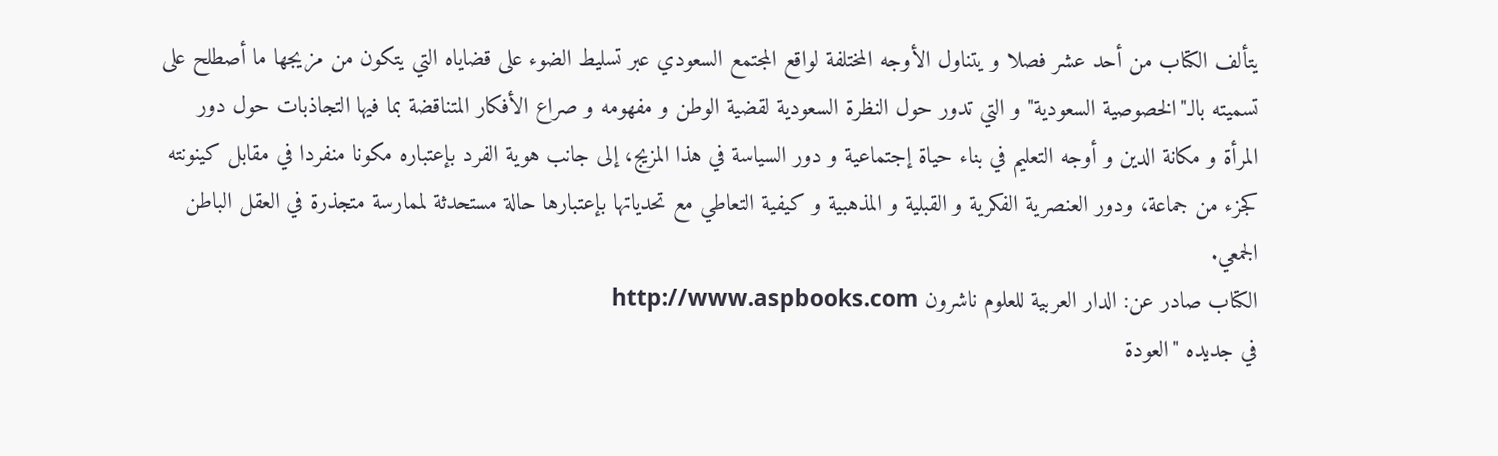يتألف الكتاب من أحد عشر فصلا و يتناول الأوجه المختلفة لواقع المجتمع السعودي عبر تسليط الضوء على قضاياه التي يتكون من مزيجها ما أصطلح على تسميته بالـ"الخصوصية السعودية" و التي تدور حول النظرة السعودية لقضية الوطن و مفهومه و صراع الأفكار المتناقضة بما فيها التجاذبات حول دور المرأة و مكانة الدين و أوجه التعليم في بناء حياة إجتماعية و دور السياسة في هذا المزيج، إلى جانب هوية الفرد بإعتباره مكونا منفردا في مقابل كينونته كجزء من جماعة، ودور العنصرية الفكرية و القبلية و المذهبية و كيفية التعاطي مع تحدياتها بإعتبارها حالة مستحدثة لممارسة متجذرة في العقل الباطن الجمعي.
الكتاب صادر عن: الدار العربية للعلوم ناشرون http://www.aspbooks.com
في جديده "العودة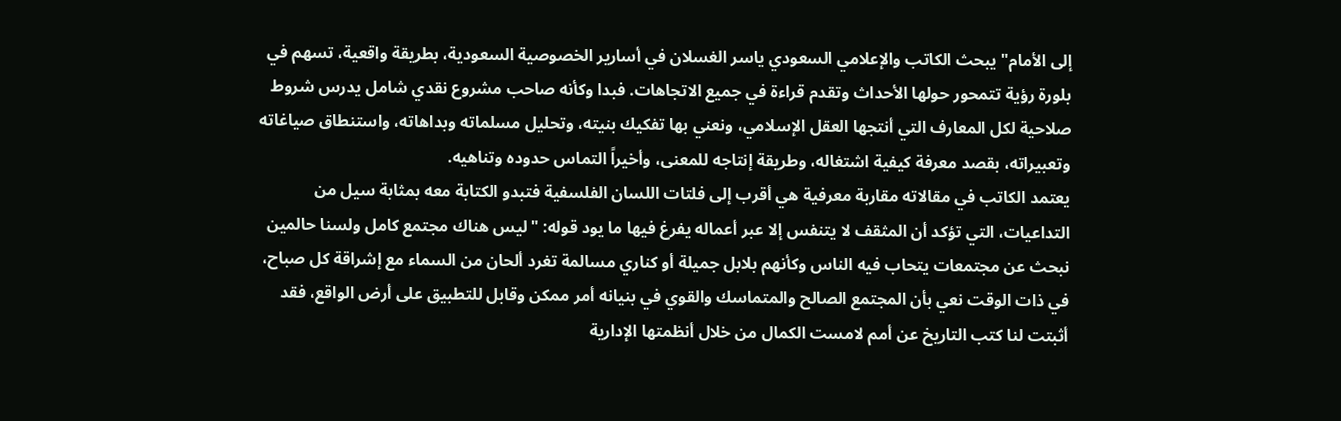إلى الأمام" يبحث الكاتب والإعلامي السعودي ياسر الغسلان في أسارير الخصوصية السعودية، بطريقة واقعية، تسهم في بلورة رؤية تتمحور حولها الأحداث وتقدم قراءة في جميع الاتجاهات. فبدا وكأنه صاحب مشروع نقدي شامل يدرس شروط صلاحية لكل المعارف التي أنتجها العقل الإسلامي، ونعني بها تفكيك بنيته، وتحليل مسلماته وبداهاته، واستنطاق صياغاته وتعبيراته، بقصد معرفة كيفية اشتغاله، وطريقة إنتاجه للمعنى، وأخيراً التماس حدوده وتناهيه.
يعتمد الكاتب في مقالاته مقاربة معرفية هي أقرب إلى فلتات اللسان الفلسفية فتبدو الكتابة معه بمثابة سيل من التداعيات، التي تؤكد أن المثقف لا يتنفس إلا عبر أعماله يفرغ فيها ما يود قوله: "ليس هناك مجتمع كامل ولسنا حالمين نبحث عن مجتمعات يتحاب فيه الناس وكأنهم بلابل جميلة أو كناري مسالمة تغرد ألحان من السماء مع إشراقة كل صباح، في ذات الوقت نعي بأن المجتمع الصالح والمتماسك والقوي في بنيانه أمر ممكن وقابل للتطبيق على أرض الواقع، فقد أثبتت لنا كتب التاريخ عن أمم لامست الكمال من خلال أنظمتها الإدارية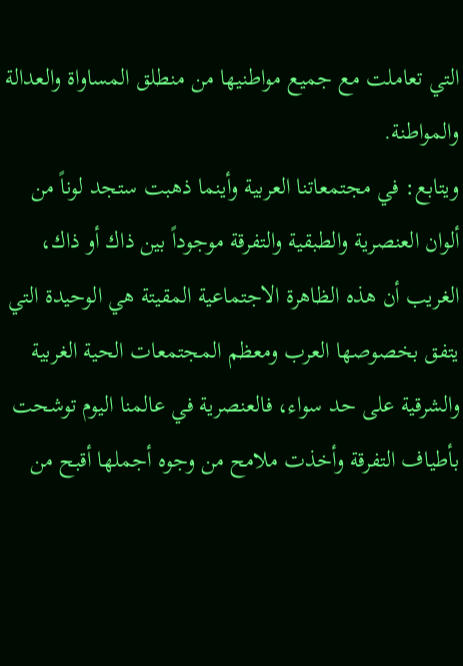التي تعاملت مع جميع مواطنيها من منطلق المساواة والعدالة والمواطنة.
ويتابع: في مجتمعاتنا العربية وأينما ذهبت ستجد لوناً من ألوان العنصرية والطبقية والتفرقة موجوداً بين ذاك أو ذاك، الغريب أن هذه الظاهرة الاجتماعية المقيتة هي الوحيدة التي يتفق بخصوصها العرب ومعظم المجتمعات الحية الغربية والشرقية على حد سواء، فالعنصرية في عالمنا اليوم توشحت بأطياف التفرقة وأخذت ملامح من وجوه أجملها أقبح من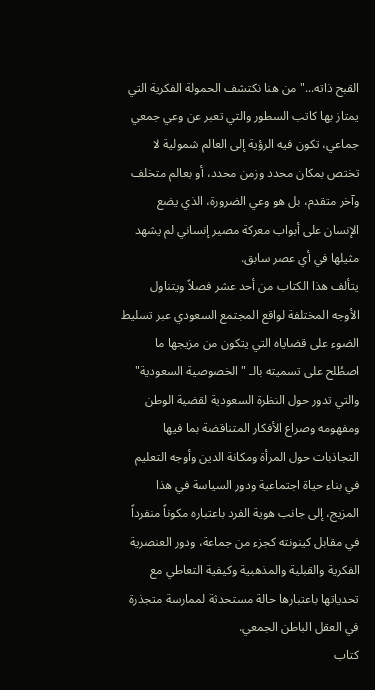القبح ذاته..." من هنا نكتشف الحمولة الفكرية التي يمتاز بها كاتب السطور والتي تعبر عن وعي جمعي جماعي، تكون فيه الرؤية إلى العالم شمولية لا تختص بمكان محدد وزمن محدد، أو بعالم متخلف وآخر متقدم، بل هو وعي الضرورة، الذي يضع الإنسان على أبواب معركة مصير إنساني لم يشهد مثيلها في أي عصر سابق.
يتألف هذا الكتاب من أحد عشر فصلاً ويتناول الأوجه المختلفة لواقع المجتمع السعودي عبر تسليط الضوء على قضاياه التي يتكون من مزيجها ما اصطُلح على تسميته بالـ "الخصوصية السعودية" والتي تدور حول النظرة السعودية لقضية الوطن ومفهومه وصراع الأفكار المتناقضة بما فيها التجاذبات حول المرأة ومكانة الدين وأوجه التعليم في بناء حياة اجتماعية ودور السياسة في هذا المزيج، إلى جانب هوية الفرد باعتباره مكوناً منفرداً في مقابل كينونته كجزء من جماعة، ودور العنصرية الفكرية والقبلية والمذهبية وكيفية التعاطي مع تحدياتها باعتبارها حالة مستحدثة لممارسة متجذرة في العقل الباطن الجمعي.
كتاب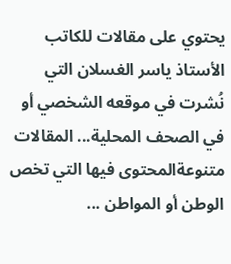يحتوي على مقالات للكاتب الأستاذ ياسر الغسلان التي نُشرت في موقعه الشخصي أو في الصحف المحلية... المقالات متنوعةالمحتوى فيها التي تخص الوطن أو المواطن ...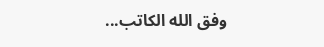وفق الله الكاتب...